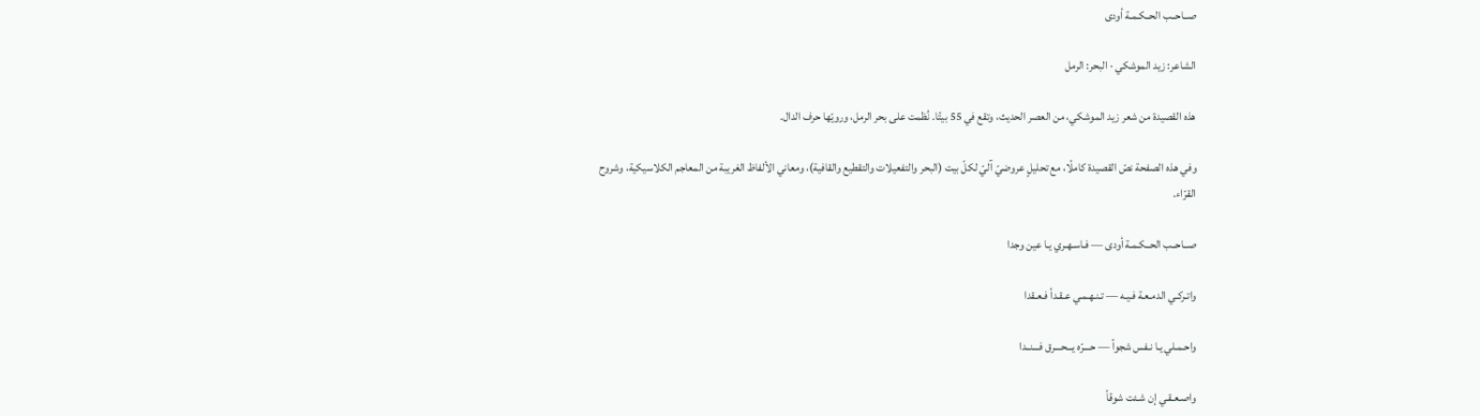صــاحــب الحــكـمـة أودى

الشاعر: زيد الموشكي · البحر: الرمل

هذه القصيدة من شعر زيد الموشكي، من العصر الحديث، وتقع في 55 بيتًا. نُظمت على بحر الرمل، ورويّها حرف الدال.

وفي هذه الصفحة نصّ القصيدة كاملًا، مع تحليلٍ عروضيّ آليّ لكلّ بيت (البحر والتفعيلات والتقطيع والقافية)، ومعاني الألفاظ الغريبة من المعاجم الكلاسيكية، وشروح القرّاء.

صــاحــب الحــكـمـة أودى — فـاسـهـري يـا عين وجدا

واتـركـي الدمـعـة فـيـه — تـنـهـمـي عـقـداً فـعـقدا

واحـمـلي يـا نـفس شجواً — حـــرّه يـــحـــرق فـــنــدا

واصـعـقـي إن شـئت شوقاً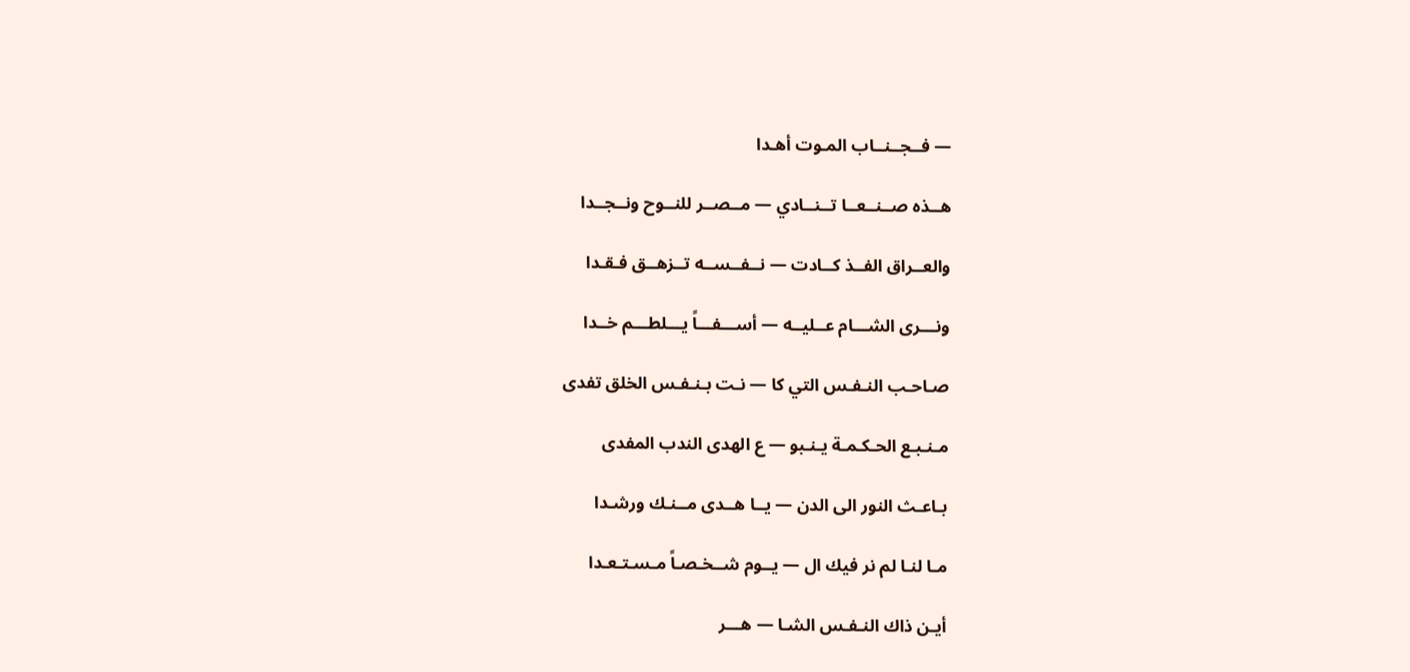— فــجــنــاب المـوت أهـدا

هــذه صــنــعــا تــنــادي — مــصــر للنــوح ونــجــدا

والعــراق الفــذ كــادت — نــفــســه تــزهــق فـقـدا

ونـــرى الشـــام عــليــه — أســـفـــاً يـــلطـــم خــدا

صـاحـب النـفـس التي كا — نـت بـنـفـس الخلق تفدى

مـنـبـع الحـكـمـة يـنـبو — ع الهدى الندب المفدى

بـاعـث النور الى الدن — يــا هــدى مــنـك ورشـدا

مـا لنـا لم نر فيك ال — يــوم شــخـصـاً مـسـتـعـدا

أيـن ذاك النـفـس الشـا — هـــر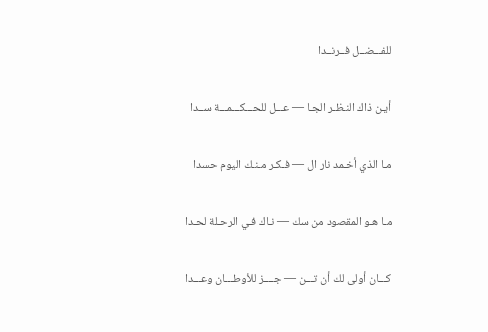للفـــضــل فــرنــدا

أيـن ذاك النـظـر الجـا — عـــل للحـــكـــمـــة ســدا

مـا الذي أخـمد نار ال — فـكـر مـنـك اليوم حسدا

مـا هـو المقصود من سك — نـاك فـي الرحـلة لحـدا

كـــان أولى لك أن تـــن — جــــز للأوطـــان وعـــدا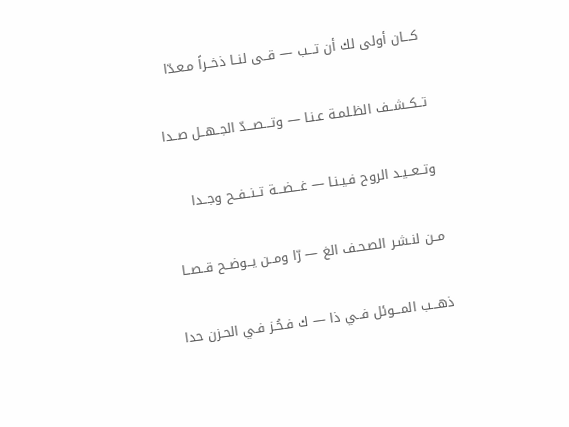كـــان أولى لك أن تـــب — قــى لنــا ذخــراً مـعـدّا

تــكــشــف الظـلمـة عـنـا — وتـــصـــدّ الجــهــل صــدا

وتــعــيـد الروح فـيـنـا — غـــضـــة تــنــفــح وجــدا

مــن لنـشـر الصـحـف الغ — رّا ومــن يــوضــح قــصــا

ذهـــب المـــوئل فــي ذا — ك فـحُـز فـي الحـزن حدا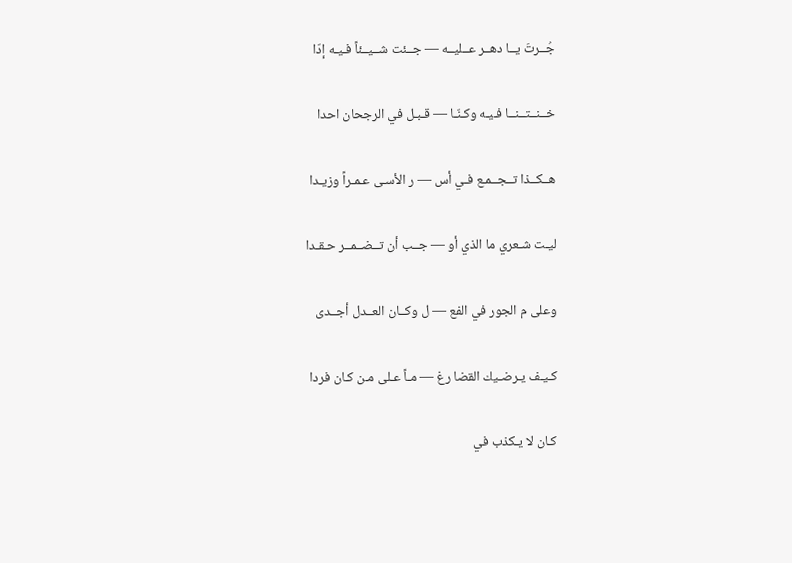جُــرتَ يــا دهــر عــليــه — جــئت شــيــئاً فـيـه إدّا

خــنــتــنــا فـيـه وكـنّـا — قـبـل في الرجحان احدا

هــكــذا تــجــمـع فـي أس — ر الأسـى عـمـراً وزيـدا

ليـت شـعري ما الذي أو — جــب أن تــضــمــر حـقـدا

وعلى م الجور في الفع — ل وكــان العــدل أجــدى

كـيـف يـرضـيك القضا رغ — مـاً عـلى مـن كـان فردا

كـان لا يـكذب في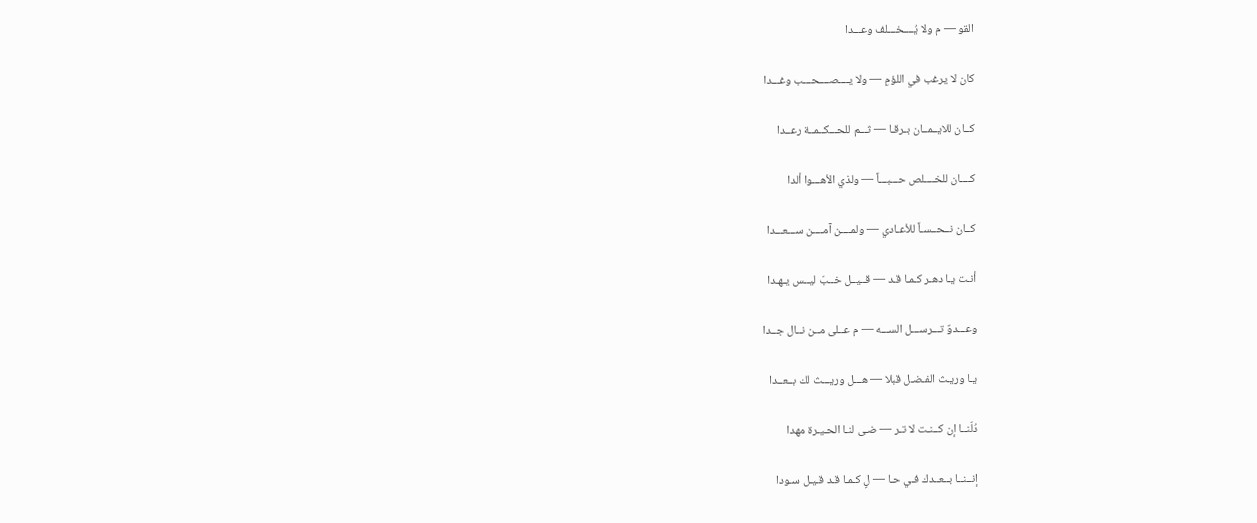القو — م ولا يُــــخـــلف وعـــدا

كان لا يرغب في اللؤمِ — ولا يــــصــــحـــب وغـــدا

كــان للايــمــان بـرقـا — ثـــم للحـــكــمــة رعــدا

كــــان للخــــلص حـــبـــاً — ولذي الأهـــوا ألدا

كــان نــحــسـاً للأعـادي — ولمــــن آمــــن ســـعـــدا

أنـت يـا دهـر كـمـا قـد — قــيــل خــبّ ليــس يـهـدا

وعـــدوٌ تـــرســـل الســـه — م عــلى مــن نــال جــدا

يـا وريـث الفـضـل قبلا — هـــل وريـــث لك بــعــدا

دُلّنــا إن كــنـت لا تـر — ضـى لنـا الحـيـرة مهدا

إنــنــا بــعــدك فـي حـا — لٍ كـمـا قـد قـيـل سـودا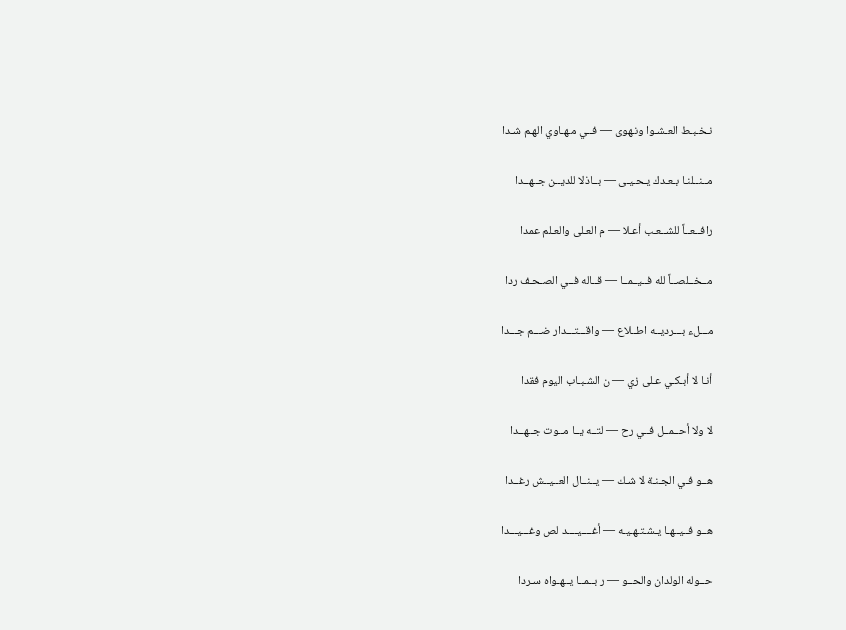نـخـبـط العـشـوا ونـهوى — فــي مـهـاوي الهـم شـدا

مــنــلنـا بـعـدك يـحـيـى — بــاذلا للديــن جــهــدا

رافــعــاً للشــعـب أعـلا — م العـلى والعـلم عمدا

مــخــلصــاً لله فــيــمــا — قــاله فــي الصـحـف ردا

مـــلء بـــرديــه اطــلاع — واقـــتـــدار ضـــم جـــدا

أنـا لا أبـكـي عـلى زي — ن الشـبـاب اليوم فقدا

لا ولا أحــمــل فــي رح — لتــه يــا مــوت جــهــدا

هــو فـي الجـنـة لا شـك — يــنــال العــيــش رغــدا

هــو فــيــهـا يـشـتـهـيـه — أغــــيــــد لص وغـــيـــدا

حــوله الولدان والحــو — ر بــمــا يــهـواه سـردا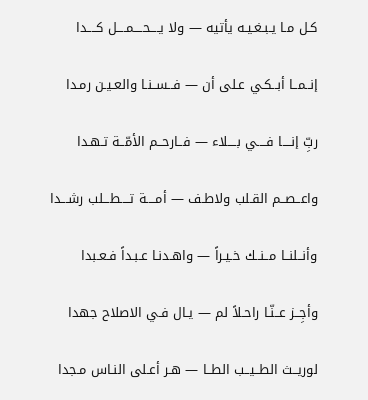كـل مـا يـبـغـيـه يأتيه — ولا يــــحــــمــــل كــــدا

إنــمــا أبــكـي عـلى أن — فــســنـا والعـيـن رمـدا

ربِّ إنــــا فــــي بــــلاء — فــارحــم الأمّــة تـهـدا

واعــصــم القـلب ولاطـف — أمــــة تــــطـــلب رشـــدا

وأنــلنــا مــنــك خـيـراً — واهـدنـا عـبـداً فـعـبدا

وأجِــز عــنّـا راحـلاً لم — يـال فـي الاصلاح جهدا

لوريــث الطــيــب الطــا — هـر أعـلى النـاس مـجدا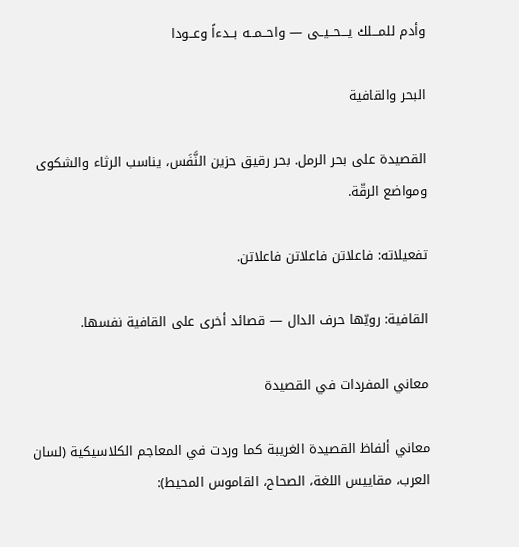وأدم للمـــلك يـــحــيــى — واحــمــه بــدءاً وعــودا

البحر والقافية

القصيدة على بحر الرمل. بحر رقيق حزين النَّفَس، يناسب الرثاء والشكوى ومواضع الرقّة.

تفعيلاته: فاعلاتن فاعلاتن فاعلاتن.

القافية: رويّها حرف الدال — قصائد أخرى على القافية نفسها.

معاني المفردات في القصيدة

معاني ألفاظ القصيدة الغريبة كما وردت في المعاجم الكلاسيكية (لسان العرب، مقاييس اللغة، الصحاح، القاموس المحيط):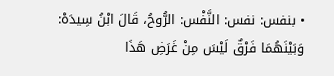• بنفس: نفس: النَّفْس: الرُّوحُ، قَالَ ابْنُ سِيدَهْ: وَبَيْنَهُمَا فَرْقٌ لَيْسَ مِنْ غَرَضِ هَذَا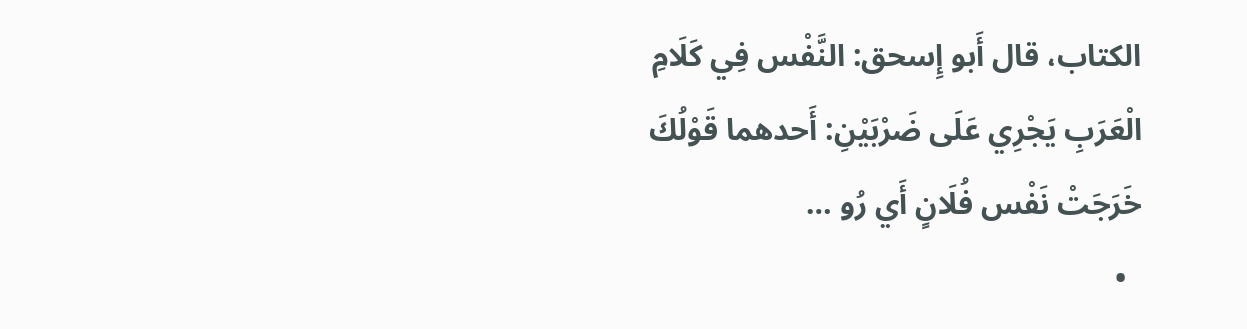الكتاب، قال أَبو إِسحق: النَّفْس فِي كَلَامِ الْعَرَبِ يَجْرِي عَلَى ضَرْبَيْنِ: أَحدهما قَوْلُكَ خَرَجَتْ نَفْس فُلَانٍ أَي رُو …
  •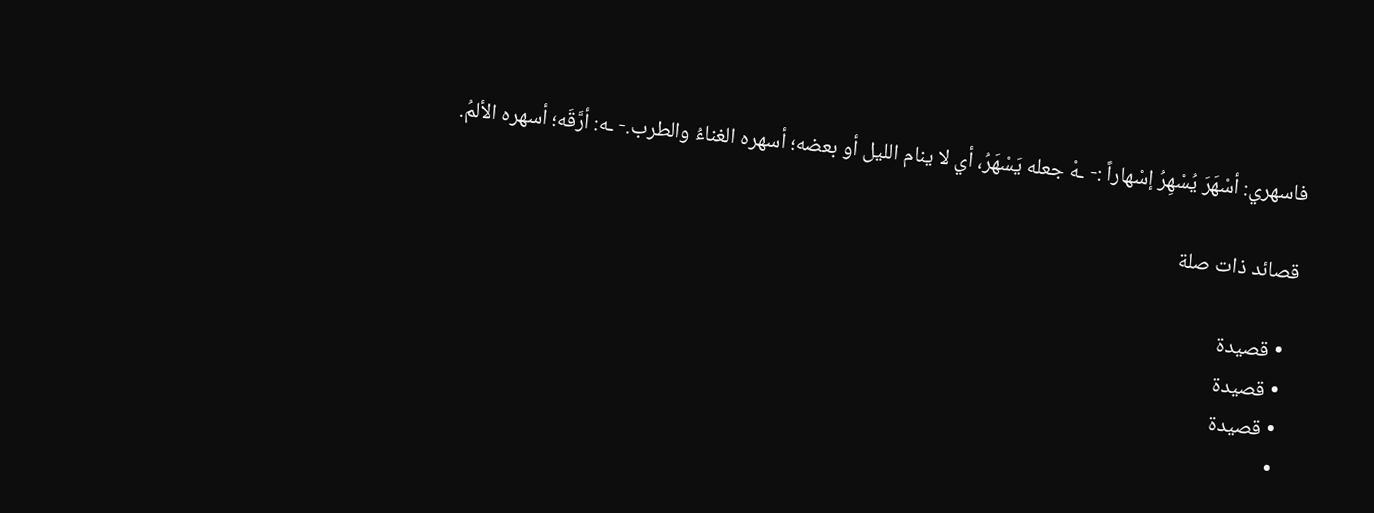فاسهري: أسْهَرَ يُسْهِرُ إسْهاراً :- ـهْ جعله يَسْهَرُ، أي لا ينام الليل أو بعضه؛ أسهره الغناءُ والطرب.- ـه: أرَّقَه؛ أسهره الألمُ.

قصائد ذات صلة

  • قصيدة
  • قصيدة
  • قصيدة
  •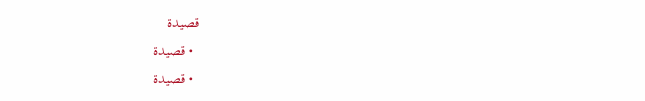قصيدة
  • قصيدة
  • قصيدة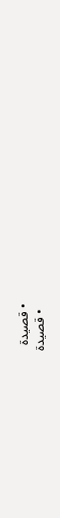• قصيدة
  • قصيدة